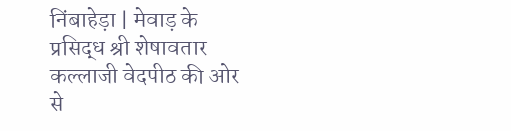निंबाहेड़ा | मेवाड़ के प्रसिद्ध श्री शेषावतार कल्लाजी वेदपीठ की ओर से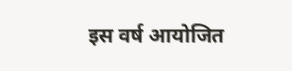इस वर्ष आयोजित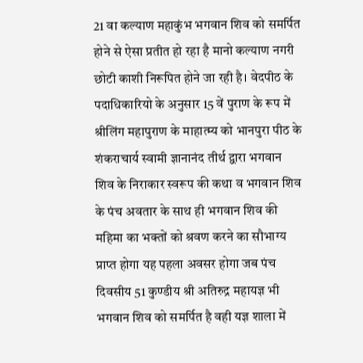21 वा कल्याण महाकुंभ भगवान शिव को समर्पित होने से ऐसा प्रतीत हो रहा है मानो कल्याण नगरी छोटी काशी निरूपित होने जा रही है। वेदपीठ के पदाधिकारियो के अनुसार 15 वें पुराण के रूप में श्रीलिंग महापुराण के माहात्म्य को भानपुरा पीठ के शंकराचार्य स्वामी ज्ञानानंद तीर्थ द्वारा भगवान शिव के निराकार स्वरूप की कथा व भगवान शिव के पंच अवतार के साथ ही भगवान शिव की महिमा का भक्तों को श्रवण करने का सौभाग्य प्राप्त होगा यह पहला अवसर होगा जब पंच दिवसीय 51 कुण्डीय श्री अतिरुद्र महायज्ञ भी भगवान शिव को समर्पित है वही यज्ञ शाला में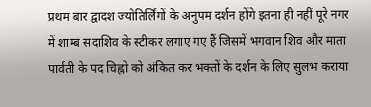प्रथम बार द्वादश ज्योतिर्लिंगों के अनुपम दर्शन होंगे इतना ही नहीं पूरे नगर में शाम्ब सदाशिव के स्टीकर लगाए गए हैं जिसमें भगवान शिव और माता पार्वती के पद चिह्नो को अंकित कर भक्तों के दर्शन के लिए सुलभ कराया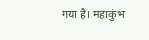गया है। महाकुंभ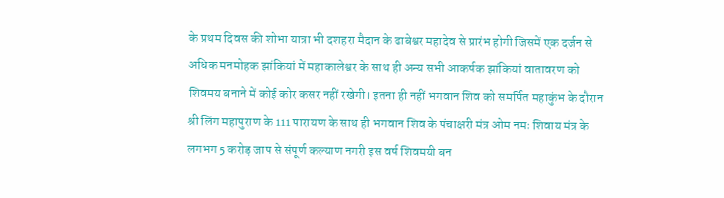के प्रथम दिवस की शोभा यात्रा भी दशहरा मैदान के ढाबेश्वर महादेव से प्रारंभ होगी जिसमें एक दर्जन से अधिक मनमोहक झांकियां में महाकालेश्वर के साथ ही अन्य सभी आकर्षक झांकियां वातावरण को शिवमय बनाने में कोई कोर कसर नहीं रखेगी। इतना ही नहीं भगवान शिव को समर्पित महाकुंभ के दौरान श्री लिंग महापुराण के 111 पारायण के साथ ही भगवान शिव के पंचाक्षरी मंत्र ओम नमः शिवाय मंत्र के लगभग 5 करोड़ जाप से संपूर्ण कल्याण नगरी इस वर्ष शिवमयी बन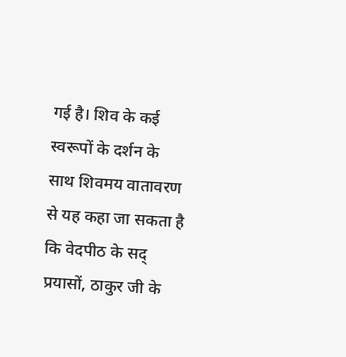गई है। शिव के कई स्वरूपों के दर्शन के साथ शिवमय वातावरण से यह कहा जा सकता है कि वेदपीठ के सद् प्रयासों, ठाकुर जी के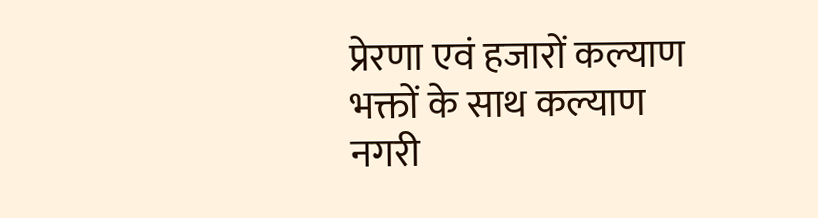प्रेरणा एवं हजारों कल्याण भक्तों के साथ कल्याण नगरी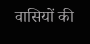वासियों की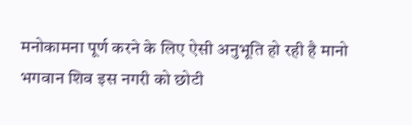मनोकामना पूर्ण करने के लिए ऐसी अनुभूति हो रही है मानो भगवान शिव इस नगरी को छोटी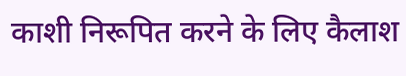काशी निरूपित करने के लिए कैलाश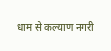धाम से कल्याण नगरी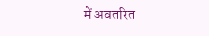में अवतरित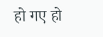हो गए हो